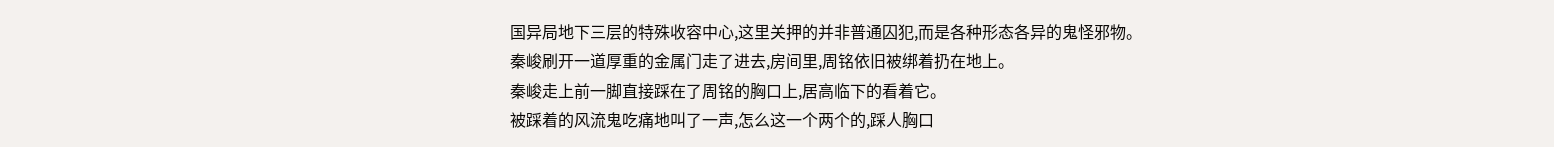国异局地下三层的特殊收容中心,这里关押的并非普通囚犯,而是各种形态各异的鬼怪邪物。
秦峻刷开一道厚重的金属门走了进去,房间里,周铭依旧被绑着扔在地上。
秦峻走上前一脚直接踩在了周铭的胸口上,居高临下的看着它。
被踩着的风流鬼吃痛地叫了一声,怎么这一个两个的,踩人胸口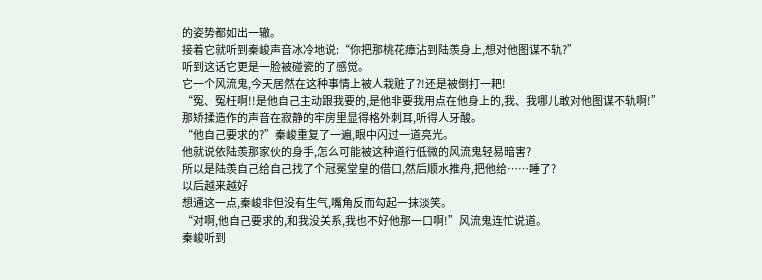的姿势都如出一辙。
接着它就听到秦峻声音冰冷地说:“你把那桃花瘴沾到陆羡身上,想对他图谋不轨?”
听到这话它更是一脸被碰瓷的了感觉。
它一个风流鬼,今天居然在这种事情上被人栽赃了?!还是被倒打一耙!
“冤、冤枉啊!!是他自己主动跟我要的,是他非要我用点在他身上的,我、我哪儿敢对他图谋不轨啊!”
那矫揉造作的声音在寂静的牢房里显得格外刺耳,听得人牙酸。
“他自己要求的?”秦峻重复了一遍,眼中闪过一道亮光。
他就说依陆羡那家伙的身手,怎么可能被这种道行低微的风流鬼轻易暗害?
所以是陆羡自己给自己找了个冠冕堂皇的借口,然后顺水推舟,把他给……睡了?
以后越来越好
想通这一点,秦峻非但没有生气,嘴角反而勾起一抹淡笑。
“对啊,他自己要求的,和我没关系,我也不好他那一口啊!”风流鬼连忙说道。
秦峻听到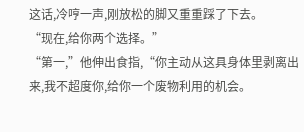这话,冷哼一声,刚放松的脚又重重踩了下去。
“现在,给你两个选择。”
“第一,”他伸出食指,“你主动从这具身体里剥离出来,我不超度你,给你一个废物利用的机会。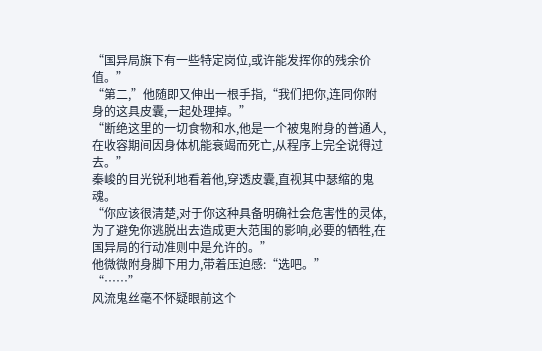“国异局旗下有一些特定岗位,或许能发挥你的残余价值。”
“第二,”他随即又伸出一根手指,“我们把你,连同你附身的这具皮囊,一起处理掉。”
“断绝这里的一切食物和水,他是一个被鬼附身的普通人,在收容期间因身体机能衰竭而死亡,从程序上完全说得过去。”
秦峻的目光锐利地看着他,穿透皮囊,直视其中瑟缩的鬼魂。
“你应该很清楚,对于你这种具备明确社会危害性的灵体,为了避免你逃脱出去造成更大范围的影响,必要的牺牲,在国异局的行动准则中是允许的。”
他微微附身脚下用力,带着压迫感:“选吧。”
“……”
风流鬼丝毫不怀疑眼前这个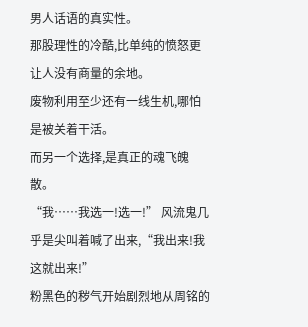男人话语的真实性。
那股理性的冷酷,比单纯的愤怒更让人没有商量的余地。
废物利用至少还有一线生机,哪怕是被关着干活。
而另一个选择,是真正的魂飞魄散。
“我……我选一!选一!” 风流鬼几乎是尖叫着喊了出来,“我出来!我这就出来!”
粉黑色的秽气开始剧烈地从周铭的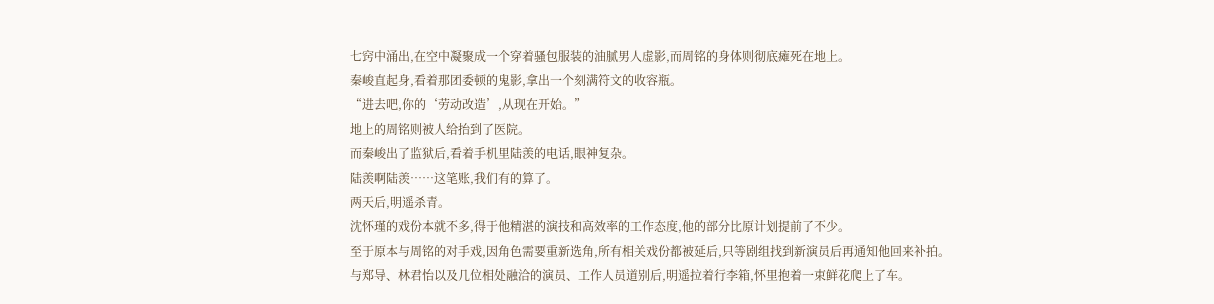七窍中涌出,在空中凝聚成一个穿着骚包服装的油腻男人虚影,而周铭的身体则彻底瘫死在地上。
秦峻直起身,看着那团委顿的鬼影,拿出一个刻满符文的收容瓶。
“进去吧,你的‘劳动改造’,从现在开始。”
地上的周铭则被人给抬到了医院。
而秦峻出了监狱后,看着手机里陆羡的电话,眼神复杂。
陆羡啊陆羡……这笔账,我们有的算了。
两天后,明遥杀青。
沈怀瑾的戏份本就不多,得于他精湛的演技和高效率的工作态度,他的部分比原计划提前了不少。
至于原本与周铭的对手戏,因角色需要重新选角,所有相关戏份都被延后,只等剧组找到新演员后再通知他回来补拍。
与郑导、林君怡以及几位相处融洽的演员、工作人员道别后,明遥拉着行李箱,怀里抱着一束鲜花爬上了车。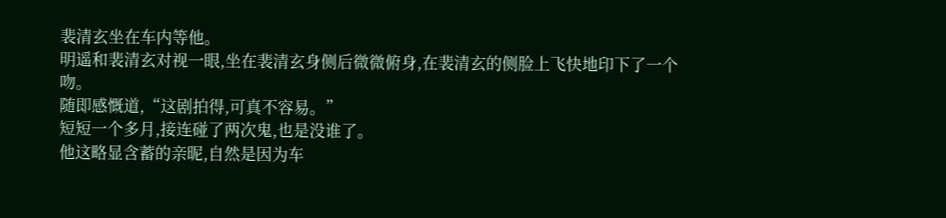裴清玄坐在车内等他。
明遥和裴清玄对视一眼,坐在裴清玄身侧后微微俯身,在裴清玄的侧脸上飞快地印下了一个吻。
随即感慨道,“这剧拍得,可真不容易。”
短短一个多月,接连碰了两次鬼,也是没谁了。
他这略显含蓄的亲昵,自然是因为车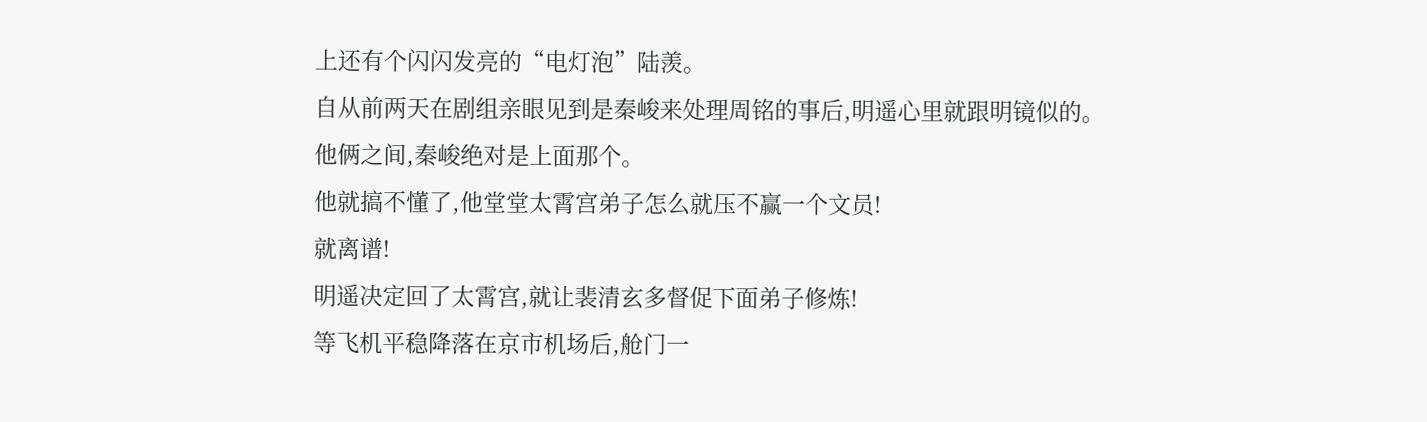上还有个闪闪发亮的“电灯泡”陆羡。
自从前两天在剧组亲眼见到是秦峻来处理周铭的事后,明遥心里就跟明镜似的。
他俩之间,秦峻绝对是上面那个。
他就搞不懂了,他堂堂太霄宫弟子怎么就压不赢一个文员!
就离谱!
明遥决定回了太霄宫,就让裴清玄多督促下面弟子修炼!
等飞机平稳降落在京市机场后,舱门一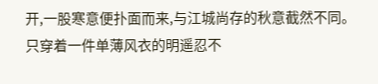开,一股寒意便扑面而来,与江城尚存的秋意截然不同。
只穿着一件单薄风衣的明遥忍不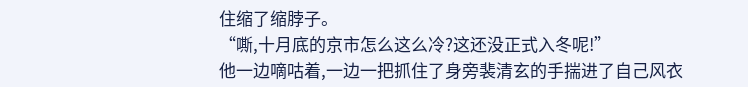住缩了缩脖子。
“嘶,十月底的京市怎么这么冷?这还没正式入冬呢!”
他一边嘀咕着,一边一把抓住了身旁裴清玄的手揣进了自己风衣